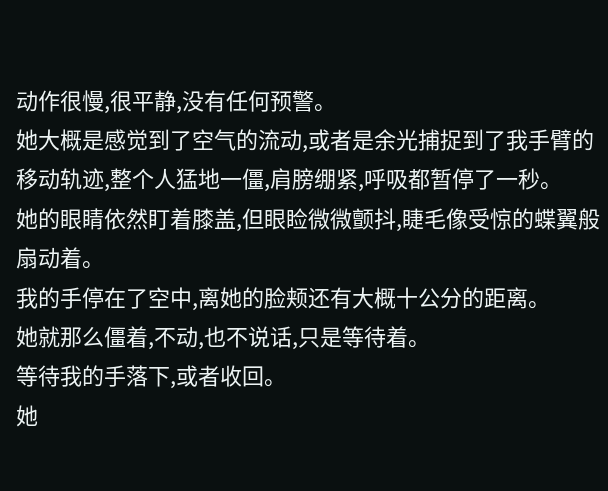动作很慢,很平静,没有任何预警。
她大概是感觉到了空气的流动,或者是余光捕捉到了我手臂的移动轨迹,整个人猛地一僵,肩膀绷紧,呼吸都暂停了一秒。
她的眼睛依然盯着膝盖,但眼睑微微颤抖,睫毛像受惊的蝶翼般扇动着。
我的手停在了空中,离她的脸颊还有大概十公分的距离。
她就那么僵着,不动,也不说话,只是等待着。
等待我的手落下,或者收回。
她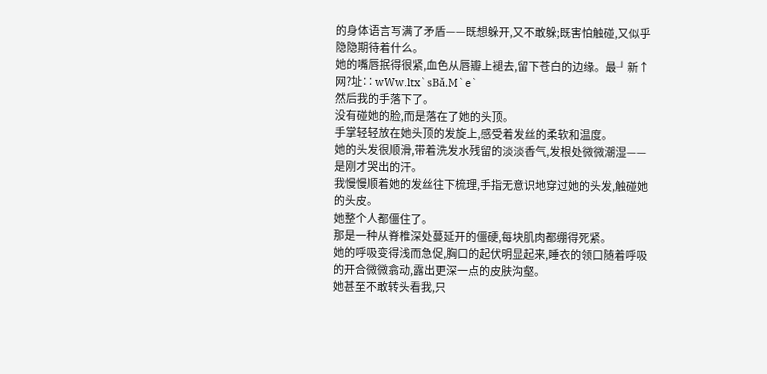的身体语言写满了矛盾——既想躲开,又不敢躲;既害怕触碰,又似乎隐隐期待着什么。
她的嘴唇抿得很紧,血色从唇瓣上褪去,留下苍白的边缘。最╜新↑网?址∷ wWw.ltx`sBǎ.M`e`
然后我的手落下了。
没有碰她的脸,而是落在了她的头顶。
手掌轻轻放在她头顶的发旋上,感受着发丝的柔软和温度。
她的头发很顺滑,带着洗发水残留的淡淡香气,发根处微微潮湿——是刚才哭出的汗。
我慢慢顺着她的发丝往下梳理,手指无意识地穿过她的头发,触碰她的头皮。
她整个人都僵住了。
那是一种从脊椎深处蔓延开的僵硬,每块肌肉都绷得死紧。
她的呼吸变得浅而急促,胸口的起伏明显起来,睡衣的领口随着呼吸的开合微微翕动,露出更深一点的皮肤沟壑。
她甚至不敢转头看我,只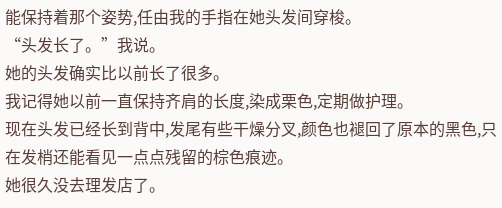能保持着那个姿势,任由我的手指在她头发间穿梭。
“头发长了。”我说。
她的头发确实比以前长了很多。
我记得她以前一直保持齐肩的长度,染成栗色,定期做护理。
现在头发已经长到背中,发尾有些干燥分叉,颜色也褪回了原本的黑色,只在发梢还能看见一点点残留的棕色痕迹。
她很久没去理发店了。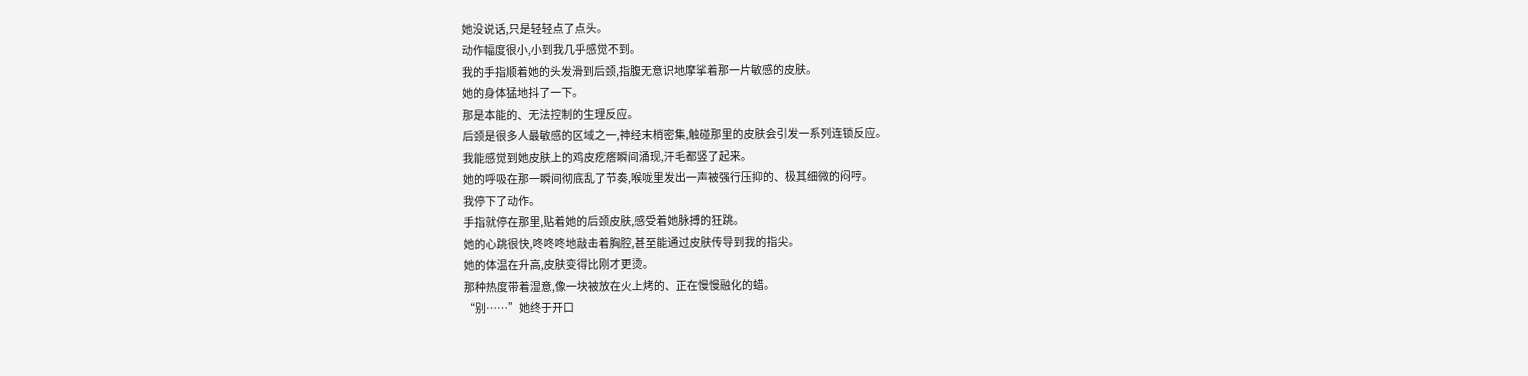她没说话,只是轻轻点了点头。
动作幅度很小,小到我几乎感觉不到。
我的手指顺着她的头发滑到后颈,指腹无意识地摩挲着那一片敏感的皮肤。
她的身体猛地抖了一下。
那是本能的、无法控制的生理反应。
后颈是很多人最敏感的区域之一,神经末梢密集,触碰那里的皮肤会引发一系列连锁反应。
我能感觉到她皮肤上的鸡皮疙瘩瞬间涌现,汗毛都竖了起来。
她的呼吸在那一瞬间彻底乱了节奏,喉咙里发出一声被强行压抑的、极其细微的闷哼。
我停下了动作。
手指就停在那里,贴着她的后颈皮肤,感受着她脉搏的狂跳。
她的心跳很快,咚咚咚地敲击着胸腔,甚至能通过皮肤传导到我的指尖。
她的体温在升高,皮肤变得比刚才更烫。
那种热度带着湿意,像一块被放在火上烤的、正在慢慢融化的蜡。
“别……”她终于开口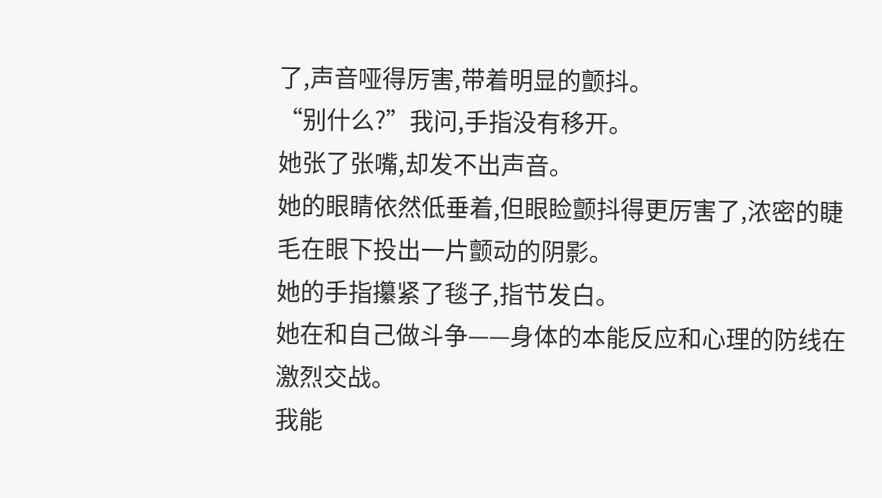了,声音哑得厉害,带着明显的颤抖。
“别什么?”我问,手指没有移开。
她张了张嘴,却发不出声音。
她的眼睛依然低垂着,但眼睑颤抖得更厉害了,浓密的睫毛在眼下投出一片颤动的阴影。
她的手指攥紧了毯子,指节发白。
她在和自己做斗争——身体的本能反应和心理的防线在激烈交战。
我能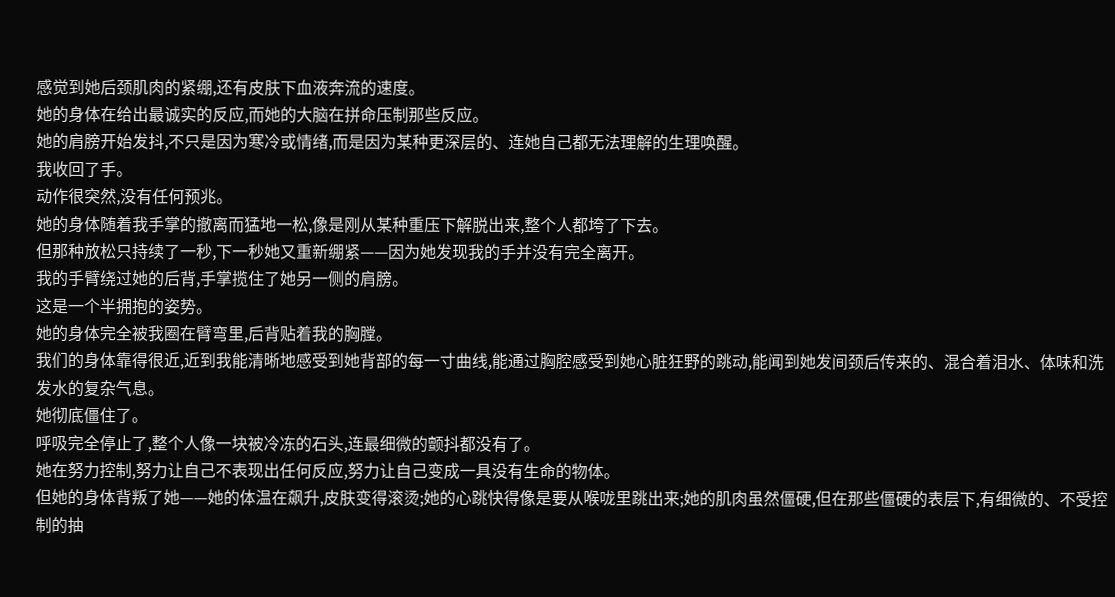感觉到她后颈肌肉的紧绷,还有皮肤下血液奔流的速度。
她的身体在给出最诚实的反应,而她的大脑在拼命压制那些反应。
她的肩膀开始发抖,不只是因为寒冷或情绪,而是因为某种更深层的、连她自己都无法理解的生理唤醒。
我收回了手。
动作很突然,没有任何预兆。
她的身体随着我手掌的撤离而猛地一松,像是刚从某种重压下解脱出来,整个人都垮了下去。
但那种放松只持续了一秒,下一秒她又重新绷紧——因为她发现我的手并没有完全离开。
我的手臂绕过她的后背,手掌揽住了她另一侧的肩膀。
这是一个半拥抱的姿势。
她的身体完全被我圈在臂弯里,后背贴着我的胸膛。
我们的身体靠得很近,近到我能清晰地感受到她背部的每一寸曲线,能通过胸腔感受到她心脏狂野的跳动,能闻到她发间颈后传来的、混合着泪水、体味和洗发水的复杂气息。
她彻底僵住了。
呼吸完全停止了,整个人像一块被冷冻的石头,连最细微的颤抖都没有了。
她在努力控制,努力让自己不表现出任何反应,努力让自己变成一具没有生命的物体。
但她的身体背叛了她——她的体温在飙升,皮肤变得滚烫;她的心跳快得像是要从喉咙里跳出来;她的肌肉虽然僵硬,但在那些僵硬的表层下,有细微的、不受控制的抽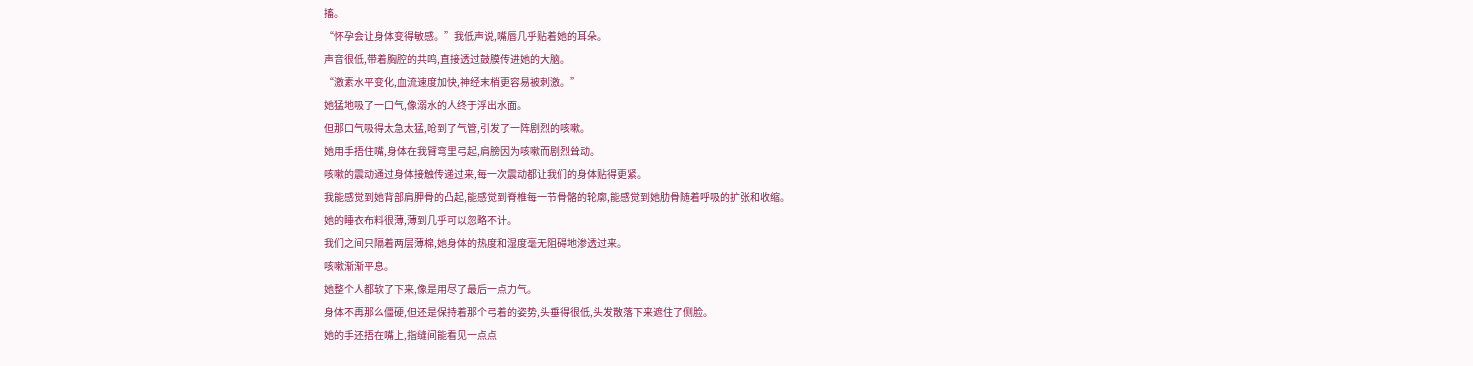搐。
“怀孕会让身体变得敏感。”我低声说,嘴唇几乎贴着她的耳朵。
声音很低,带着胸腔的共鸣,直接透过鼓膜传进她的大脑。
“激素水平变化,血流速度加快,神经末梢更容易被刺激。”
她猛地吸了一口气,像溺水的人终于浮出水面。
但那口气吸得太急太猛,呛到了气管,引发了一阵剧烈的咳嗽。
她用手捂住嘴,身体在我臂弯里弓起,肩膀因为咳嗽而剧烈耸动。
咳嗽的震动通过身体接触传递过来,每一次震动都让我们的身体贴得更紧。
我能感觉到她背部肩胛骨的凸起,能感觉到脊椎每一节骨骼的轮廓,能感觉到她肋骨随着呼吸的扩张和收缩。
她的睡衣布料很薄,薄到几乎可以忽略不计。
我们之间只隔着两层薄棉,她身体的热度和湿度毫无阻碍地渗透过来。
咳嗽渐渐平息。
她整个人都软了下来,像是用尽了最后一点力气。
身体不再那么僵硬,但还是保持着那个弓着的姿势,头垂得很低,头发散落下来遮住了侧脸。
她的手还捂在嘴上,指缝间能看见一点点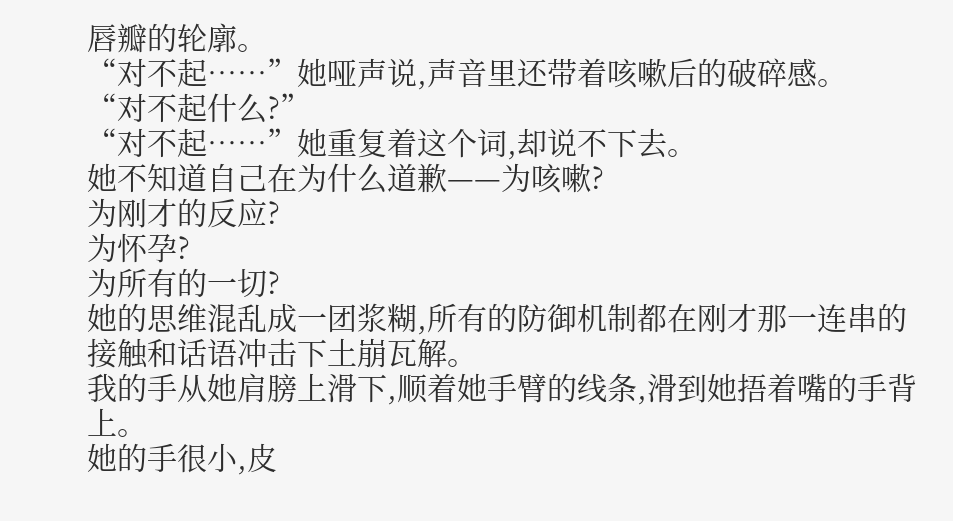唇瓣的轮廓。
“对不起……”她哑声说,声音里还带着咳嗽后的破碎感。
“对不起什么?”
“对不起……”她重复着这个词,却说不下去。
她不知道自己在为什么道歉——为咳嗽?
为刚才的反应?
为怀孕?
为所有的一切?
她的思维混乱成一团浆糊,所有的防御机制都在刚才那一连串的接触和话语冲击下土崩瓦解。
我的手从她肩膀上滑下,顺着她手臂的线条,滑到她捂着嘴的手背上。
她的手很小,皮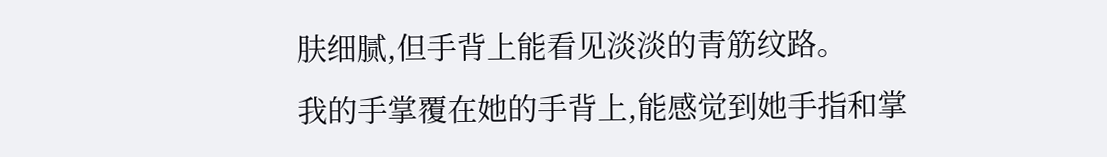肤细腻,但手背上能看见淡淡的青筋纹路。
我的手掌覆在她的手背上,能感觉到她手指和掌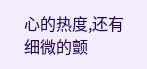心的热度,还有细微的颤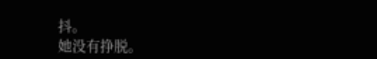抖。
她没有挣脱。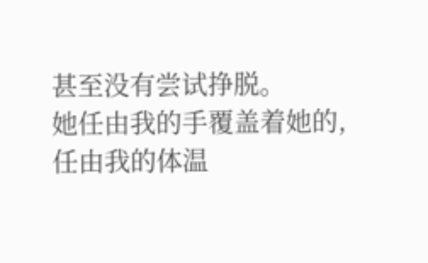甚至没有尝试挣脱。
她任由我的手覆盖着她的,任由我的体温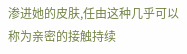渗进她的皮肤,任由这种几乎可以称为亲密的接触持续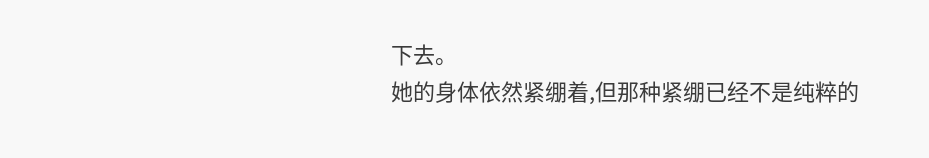下去。
她的身体依然紧绷着,但那种紧绷已经不是纯粹的